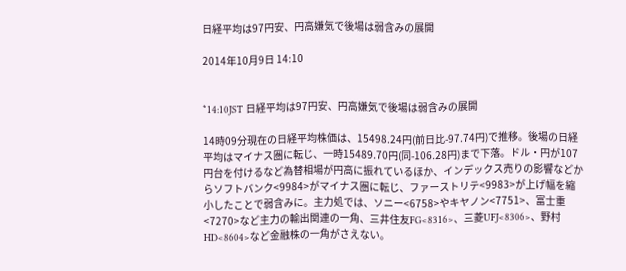日経平均は97円安、円高嫌気で後場は弱含みの展開

2014年10月9日 14:10


*14:10JST 日経平均は97円安、円高嫌気で後場は弱含みの展開

14時09分現在の日経平均株価は、15498.24円(前日比-97.74円)で推移。後場の日経平均はマイナス圏に転じ、一時15489.70円(同-106.28円)まで下落。ドル・円が107円台を付けるなど為替相場が円高に振れているほか、インデックス売りの影響などからソフトバンク<9984>がマイナス圏に転じ、ファーストリテ<9983>が上げ幅を縮小したことで弱含みに。主力処では、ソニー<6758>やキヤノン<7751>、富士重<7270>など主力の輸出関連の一角、三井住友FG<8316>、三菱UFJ<8306>、野村HD<8604>など金融株の一角がさえない。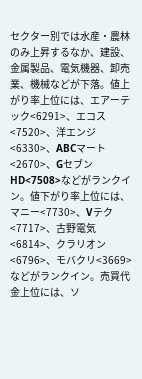セクター別では水産・農林のみ上昇するなか、建設、金属製品、電気機器、卸売業、機械などが下落。値上がり率上位には、エアーテック<6291>、エコス<7520>、洋エンジ<6330>、ABCマート<2670>、GセブンHD<7508>などがランクイン。値下がり率上位には、マニー<7730>、Vテク<7717>、古野電気<6814>、クラリオン<6796>、モバクリ<3669>などがランクイン。売買代金上位には、ソ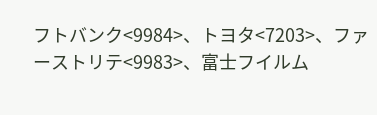フトバンク<9984>、トヨタ<7203>、ファーストリテ<9983>、富士フイルム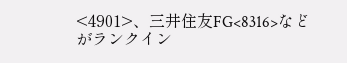<4901>、三井住友FG<8316>などがランクイン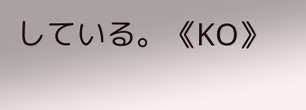している。《KO》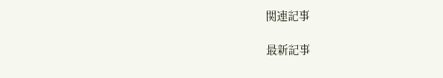関連記事

最新記事